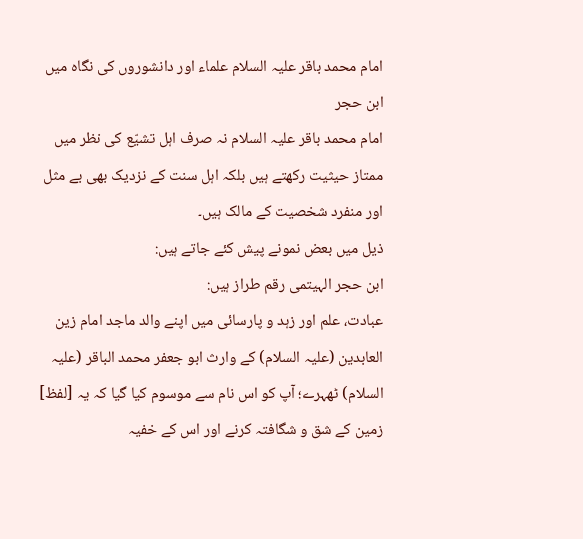امام محمد باقر علیہ السلام علماء اور دانشوروں کی نگاہ میں
ابن حجر
امام محمد باقر علیہ السلام نہ صرف اہل تشیّع کی نظر میں ممتاز حیثیت رکھتے ہیں بلکہ اہل سنت کے نزدیک بھی بے مثل اور منفرد شخصیت کے مالک ہیں۔
ذیل میں بعض نمونے پیش کئے جاتے ہیں:
ابن حجر الہیتمی رقم طراز ہیں:
عبادت، علم اور زہد و پارسائی میں اپنے والد ماجد امام زین العابدین (علیہ السلام) کے وارث ابو جعفر محمد الباقر (علیہ السلام) ٹھہرے؛ آپ کو اس نام سے موسوم کیا گیا کہ یہ [لفظ] زمین کے شق و شگافتہ کرنے اور اس کے خفیہ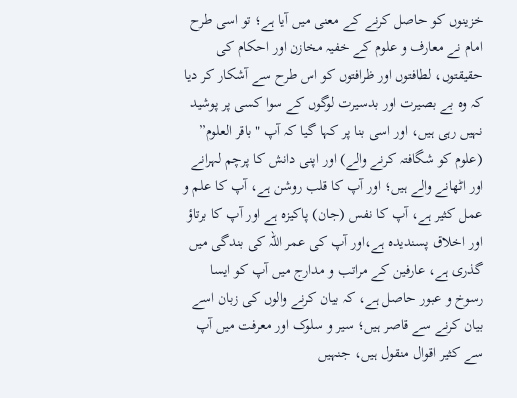خزینوں کو حاصل کرنے کے معنی میں آیا ہے؛ تو اسی طرح امام نے معارف و علوم کے خفیہ مخازن اور احکام کی حقیقتوں، لطافتوں اور ظرافتوں کو اس طرح سے آشکار کر دیا کہ وہ بے بصیرت اور بدسیرت لوگوں کے سوا کسی پر پوشید نہیں رہی ہیں، اور اسی بنا پر کہا گیا کہ آپ "باقر العلوم” (علوم کو شگافتہ کرنے والے) اور اپنی دانش کا پرچم لہرانے اور اٹھانے والے ہیں؛ اور آپ کا قلب روشن ہے، آپ کا علم و عمل کثیر ہے، آپ کا نفس (جان) پاکیزہ ہے اور آپ کا برتاؤ اور اخلاق پسندیدہ ہے،اور آپ کی عمر اللہ کی بندگی میں گذری ہے، عارفین کے مراتب و مدارج میں آپ کو ایسا رسوخ و عبور حاصل ہے، کہ بیان کرنے والوں کی زبان اسے بیان کرنے سے قاصر ہیں؛ سیر و سلوک اور معرفت میں آپ سے کثیر اقوال منقول ہیں، جنہیں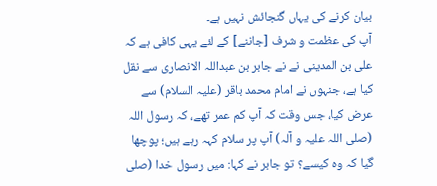بیان کرنے کی یہاں گنجائش نہیں ہے۔
آپ کی عظمت و شرف [جاننے] کے لئے یہی کافی ہے کہ علی بن المدینی نے نے جابر بن عبداللہ الانصاری سے نقل کیا ہے، جنہوں نے امام محمد باقر (علیہ السلام) سے عرض کیا، جس وقت کہ آپ کم عمر تھے، کہ رسول اللہ (صلی اللہ علیہ و آلہ) آپ پر سلام کہہ رہے ہیں؛ پوچھا گیا کہ وہ کیسے؟ تو جابر نے کہا: میں رسول خدا (صلی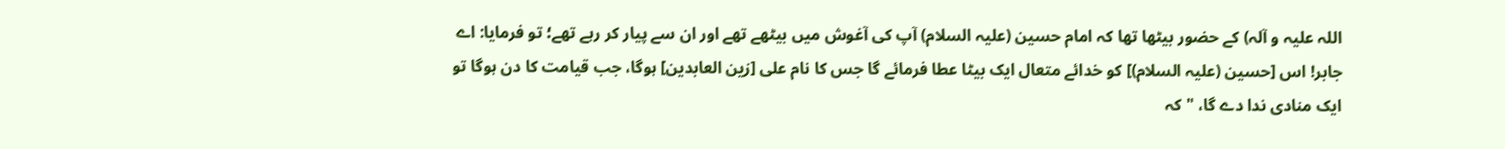اللہ علیہ و آلہ) کے حضور بیٹھا تھا کہ امام حسین (علیہ السلام) آپ کی آغوش میں بیٹھے تھے اور ان سے پیار کر رہے تھے؛ تو فرمایا: اے جابر! اس [حسین (علیہ السلام)] کو خدائے متعال ایک بیٹا عطا فرمائے گا جس کا نام علی [زین العابدین] ہوگا، جب قیامت کا دن ہوگا تو ایک منادی ندا دے گا، "کہ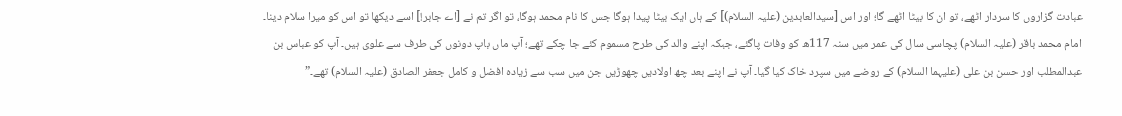عبادت گزاروں کا سردار اٹھے، تو ان کا بیٹا اٹھے گا؛ اور اس [سیدالعابدین (علیہ السلام)] کے ہاں ایک بیٹا پیدا ہوگا جس کا نام محمد ہوگا، تو اگر تم نے [اے جابر!] اسے دیکھا تو اس کو میرا سلام دینا۔
امام محمد باقر (علیہ السلام) پچاسی سال کی عمر میں سنہ 117ھ کو وفات پاگئے، جبکہ اپنے والد کی طرح مسموم کئے جا چکے تھے؛ آپ ماں باپ دونوں کی طرف سے علوی ہیں۔ آپ کو عباس بن عبدالمطلب اور حسن بن علی (علیہما السلام) کے روضے میں سپرد خاک کیا گیا۔ آپ نے اپنے بعد چھ اولادیں چھوڑیں جن میں سب سے زیادہ افضل و کامل جعفر الصادق (علیہ السلام) تھے۔”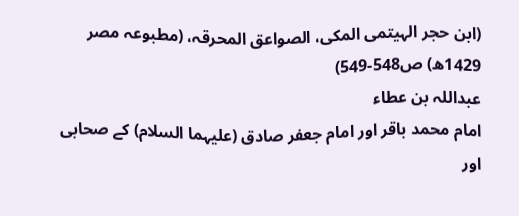(ابن حجر الہیتمی المکی، الصواعق المحرقہ، (مطبوعہ مصر 1429ھ) ص548-549)
عبداللہ بن عطاء
امام محمد باقر اور امام جعفر صادق (علیہما السلام) کے صحابی اور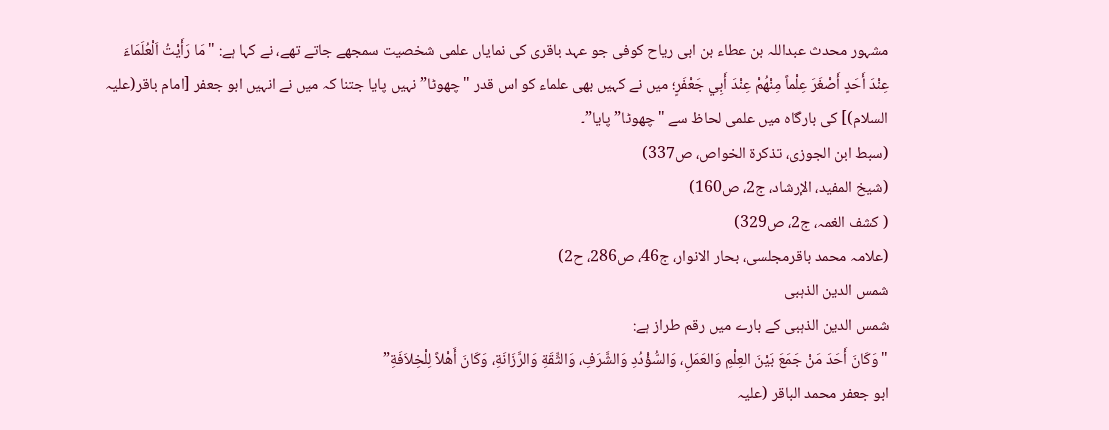مشہور محدث عبداللہ بن عطاء بن ابی ریاح کوفی جو عہد باقری کی نمایاں علمی شخصیت سمجھے جاتے تھے، نے کہا ہے: "مَا رَأَيْتُ اَلْعُلَمَاءَ عِنْدَ أَحَدٍ أَصْغَرَ عِلْماً مِنْهُمْ عِنْدَ أَبِي جَعْفَرٍ؛ میں نے کہیں بھی علماء کو اس قدر "چھوٹا” نہیں پایا جتنا کہ میں نے انہیں ابو جعفر [امام باقر(علیہ السلام)] کی بارگاہ میں علمی لحاظ سے "چھوٹا” پایا”۔
(سبط ابن الجوزی، تذکرۃ الخواص، ص337)
(شیخ المفید، الإرشاد، ج2، ص160)
( کشف الغمہ، ج2، ص329)
(علامہ محمد باقرمجلسی، بحار الانوار، ج46، ص286، ح2)
شمس الدین الذہبی
شمس الدین الذہبی کے بارے میں رقم طراز ہے:
"وَكَانَ أَحَدَ مَنْ جَمَعَ بَيْنَ العِلْمِ وَالعَمَلِ، وَالسُّؤْدُدِ وَالشَّرَفِ، وَالثِّقَةِ وَالرَّزَانَةِ، وَكَانَ أَهْلاً لِلْخِلاَفَةِ”
ابو جعفر محمد الباقر (علیہ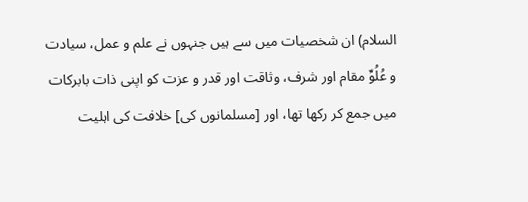السلام) ان شخصیات میں سے ہیں جنہوں نے علم و عمل، سیادت و عُلُوِّ مقام اور شرف، وثاقت اور قدر و عزت کو اپنی ذات بابرکات میں جمع کر رکھا تھا، اور [مسلمانوں کی] خلافت کی اہلیت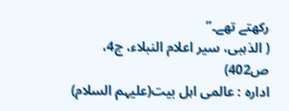رکھتے تھے۔”
( الذہبی، سیر اعلام النبلاء، ج4، ص402)
ادارہ : عالمی اہل بیت(علیہم السلام)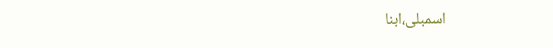اسمبلی،ابنا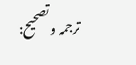ترجمہ و تصحیح: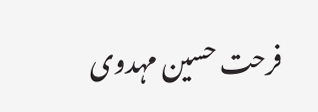فرحت حسین مہدوی